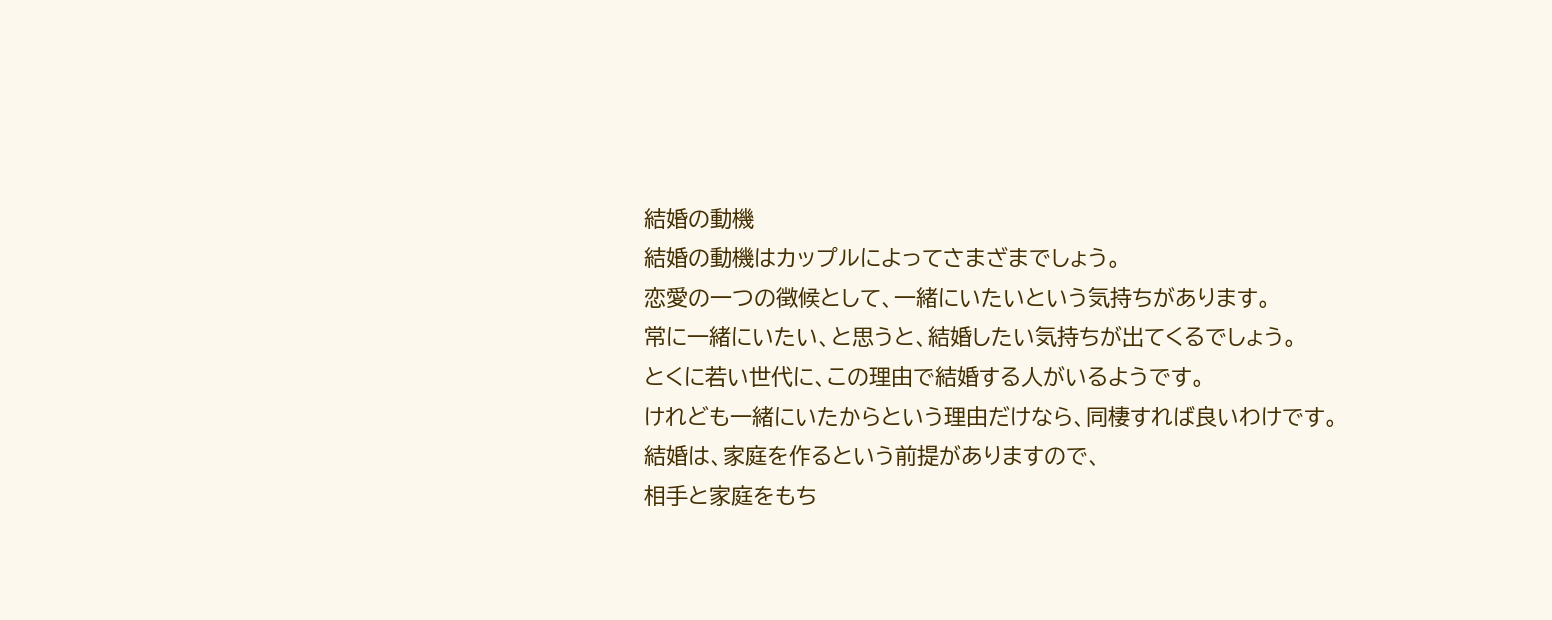結婚の動機
結婚の動機はカップルによってさまざまでしょう。
恋愛の一つの徴候として、一緒にいたいという気持ちがあります。
常に一緒にいたい、と思うと、結婚したい気持ちが出てくるでしょう。
とくに若い世代に、この理由で結婚する人がいるようです。
けれども一緒にいたからという理由だけなら、同棲すれば良いわけです。
結婚は、家庭を作るという前提がありますので、
相手と家庭をもち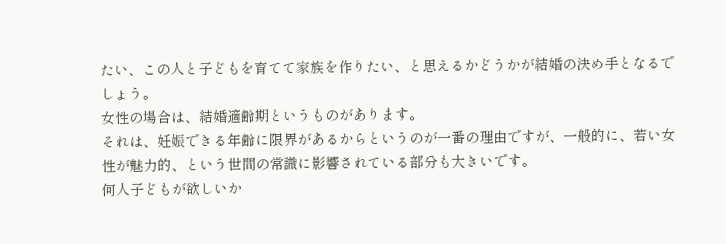たい、この人と子どもを育てて家族を作りたい、と思えるかどうかが結婚の決め手となるでしょう。
女性の場合は、結婚適齢期というものがあります。
それは、妊娠できる年齢に限界があるからというのが一番の理由ですが、一般的に、若い女性が魅力的、という世間の常識に影響されている部分も大きいです。
何人子どもが欲しいか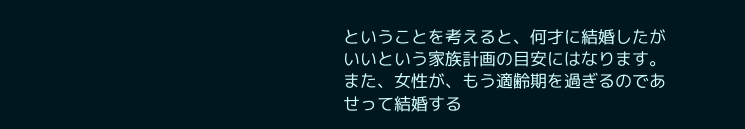ということを考えると、何才に結婚したがいいという家族計画の目安にはなります。
また、女性が、もう適齢期を過ぎるのであせって結婚する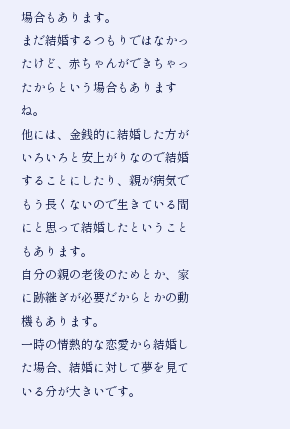場合もあります。
まだ結婚するつもりではなかったけど、赤ちゃんができちゃったからという場合もありますね。
他には、金銭的に結婚した方がいろいろと安上がりなので結婚することにしたり、親が病気でもう長くないので生きている間にと思って結婚したということもあります。
自分の親の老後のためとか、家に跡継ぎが必要だからとかの動機もあります。
一時の情熱的な恋愛から結婚した場合、結婚に対して夢を見ている分が大きいです。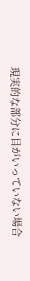現実的な部分に目がいっていない場合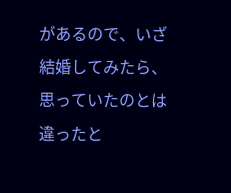があるので、いざ結婚してみたら、思っていたのとは違ったと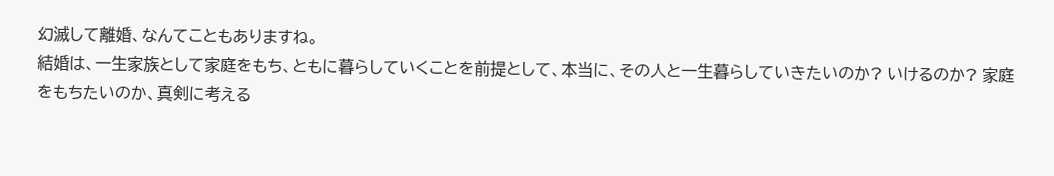幻滅して離婚、なんてこともありますね。
結婚は、一生家族として家庭をもち、ともに暮らしていくことを前提として、本当に、その人と一生暮らしていきたいのか? いけるのか? 家庭をもちたいのか、真剣に考える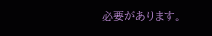必要があります。